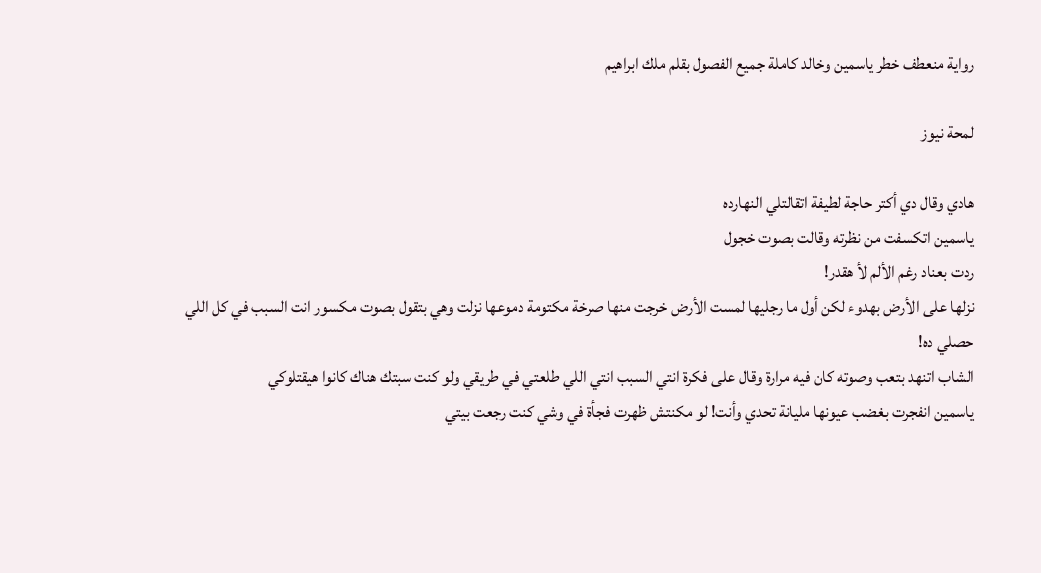رواية منعطف خطر ياسمين وخالد كاملة جميع الفصول بقلم ملك ابراهيم

لمحة نيوز

هادي وقال دي أكتر حاجة لطيفة اتقالتلي النهارده
ياسمين اتكسفت من نظرته وقالت بصوت خجول
ردت بعناد رغم الألم لأ هقدر!
نزلها على الأرض بهدوء لكن أول ما رجليها لمست الأرض خرجت منها صرخة مكتومة دموعها نزلت وهي بتقول بصوت مكسور انت السبب في كل اللي حصلي ده!
الشاب اتنهد بتعب وصوته كان فيه مرارة وقال على فكرة انتي السبب انتي اللي طلعتي في طريقي ولو كنت سبتك هناك كانوا هيقتلوكي
ياسمين انفجرت بغضب عيونها مليانة تحدي وأنت! لو مكنتش ظهرت فجأة في وشي كنت رجعت بيتي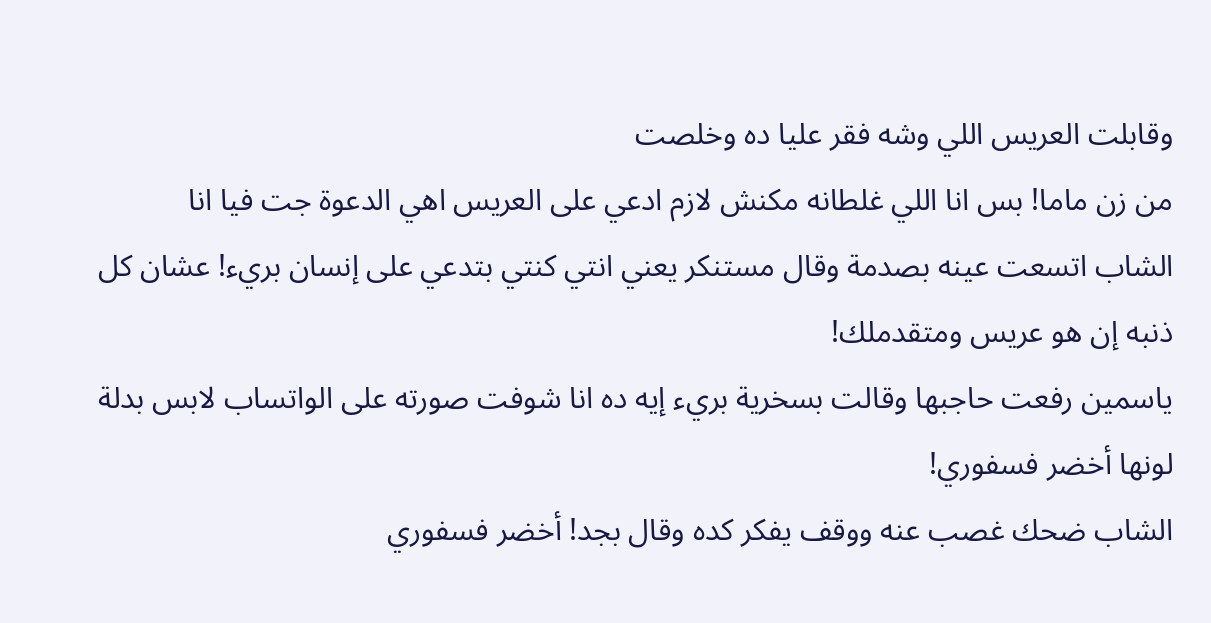وقابلت العريس اللي وشه فقر عليا ده وخلصت
من زن ماما! بس انا اللي غلطانه مكنش لازم ادعي على العريس اهي الدعوة جت فيا انا
الشاب اتسعت عينه بصدمة وقال مستنكر يعني انتي كنتي بتدعي على إنسان بريء! عشان كل ذنبه إن هو عريس ومتقدملك!
ياسمين رفعت حاجبها وقالت بسخرية بريء إيه ده انا شوفت صورته على الواتساب لابس بدلة لونها أخضر فسفوري!
الشاب ضحك غصب عنه ووقف يفكر كده وقال بجد! أخضر فسفوري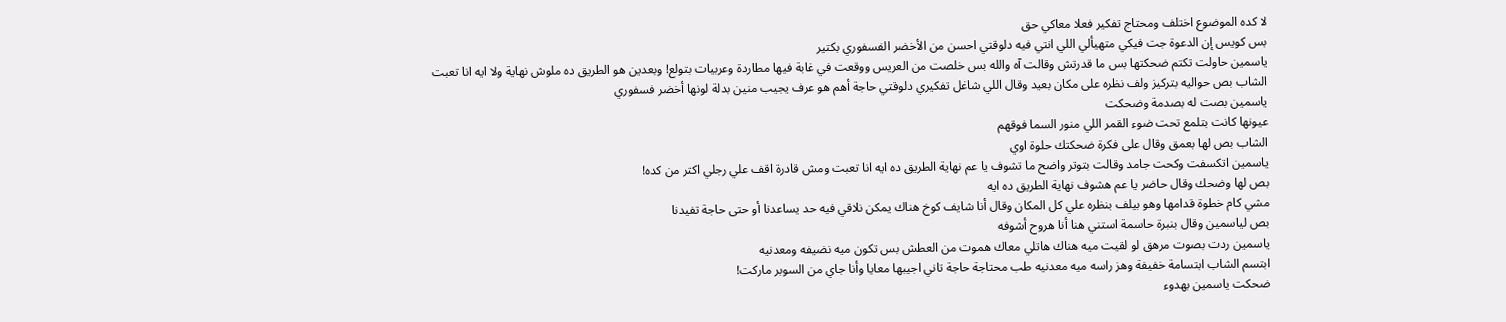لا كده الموضوع اختلف ومحتاج تفكير فعلا معاكي حق
بس كويس إن الدعوة جت فيكي متهيألي اللي انتي فيه دلوقتي احسن من الأخضر الفسفوري بكتير
ياسمين حاولت تكتم ضحكتها بس ما قدرتش وقالت آه والله بس خلصت من العريس ووقعت في غابة فيها مطاردة وعربيات بتولع! وبعدين هو الطريق ده ملوش نهاية ولا ايه انا تعبت
الشاب بص حواليه بتركيز ولف نظره على مكان بعيد وقال اللي شاغل تفكيري دلوقتي حاجة أهم هو عرف يجيب منين بدلة لونها أخضر فسفوري
ياسمين بصت له بصدمة وضحكت
عيونها كانت بتلمع تحت ضوء القمر اللي منور السما فوقهم
الشاب بص لها بعمق وقال على فكرة ضحكتك حلوة اوي
ياسمين اتكسفت وكحت جامد وقالت بتوتر واضح ما تشوف يا عم نهاية الطريق ده ايه انا تعبت ومش قادرة اقف علي رجلي اكتر من كده!
بص لها وضحك وقال حاضر يا عم هشوف نهاية الطريق ده ايه
مشي كام خطوة قدامها وهو بيلف بنظره علي كل المكان وقال أنا شايف كوخ هناك يمكن نلاقي فيه حد يساعدنا أو حتى حاجة تفيدنا
بص لياسمين وقال بنبرة حاسمة استني هنا أنا هروح أشوفه
ياسمين ردت بصوت مرهق لو لقيت ميه هناك هاتلي معاك هموت من العطش بس تكون ميه نضيفه ومعدنيه
ابتسم الشاب ابتسامة خفيفة وهز راسه ميه معدنيه طب محتاجة حاجة تاني اجيبها معايا وأنا جاي من السوبر ماركت!
ضحكت ياسمين بهدوء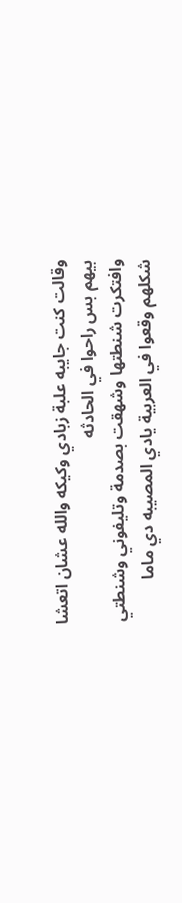وقالت كنت جايبه علبة زبادي وكيكه والله عشان اتعشا بيهم بس راحوا في الحادثه
وافتكرت شنطتها وشهقت بصدمة وتليفوني وشنطتي شكلهم وقعوا في العربية يادي المصيبه دي ماما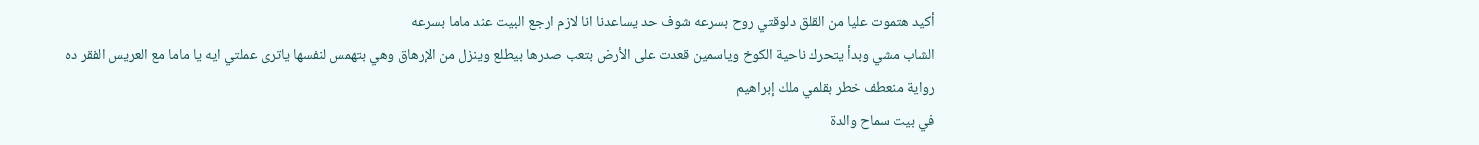أكيد هتموت عليا من القلق دلوقتي روح بسرعه شوف حد يساعدنا انا لازم ارجع البيت عند ماما بسرعه
الشاب مشي وبدأ يتحرك ناحية الكوخ وياسمين قعدت على الأرض بتعب صدرها بيطلع وينزل من الإرهاق وهي بتهمس لنفسها ياترى عملتي ايه يا ماما مع العريس الفقر ده
رواية منعطف خطر بقلمي ملك إبراهيم
في بيت سماح والدة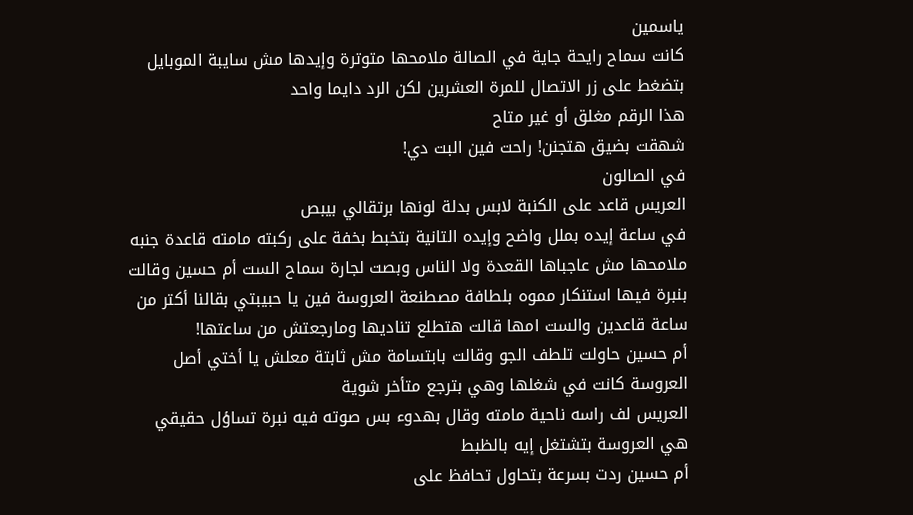ياسمين
كانت سماح رايحة جاية في الصالة ملامحها متوترة وإيدها مش سايبة الموبايل بتضغط على زر الاتصال للمرة العشرين لكن الرد دايما واحد
هذا الرقم مغلق أو غير متاح
شهقت بضيق هتجنن! راحت فين البت دي!
في الصالون
العريس قاعد على الكنبة لابس بدلة لونها برتقالي بيبص
في ساعة إيده بملل واضح وإيده التانية بتخبط بخفة على ركبته مامته قاعدة جنبه ملامحها مش عاجباها القعدة ولا الناس وبصت لجارة سماح الست أم حسين وقالت بنبرة فيها استنكار مموه بلطافة مصطنعة العروسة فين يا حبيبتي بقالنا أكتر من ساعة قاعدين والست امها قالت هتطلع تناديها ومارجعتش من ساعتها!
أم حسين حاولت تلطف الجو وقالت بابتسامة مش ثابتة معلش يا أختي أصل العروسة كانت في شغلها وهي بترجع متأخر شوية
العريس لف راسه ناحية مامته وقال بهدوء بس صوته فيه نبرة تساؤل حقيقي هي العروسة بتشتغل إيه بالظبط
أم حسين ردت بسرعة بتحاول تحافظ على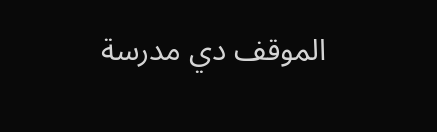الموقف دي مدرسة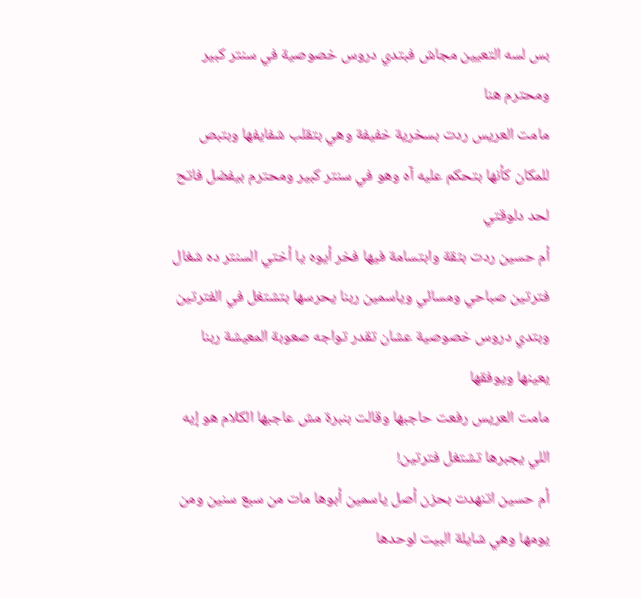بس لسه التعيين مجاش فبتدي دروس خصوصية في سنتر كبير ومحترم هنا
مامت العريس ردت بسخرية خفيفة وهي بتقلب شفايفها وبتبص للمكان كأنها بتحكم عليه آه وهو في سنتر كبير ومحترم بيفضل فاتح لحد دلوقتي
أم حسين ردت بثقة وابتسامة فيها فخر أيوه يا أختي السنتر ده شغال فترتين صباحي ومسائي وياسمين ربنا يحرسها بتشتغل في الفترتين وبتدي دروس خصوصية عشان تقدر تواجه صعوبة المعيشة ربنا يعينها ويوفقها
مامت العريس رفعت حاجبها وقالت بنبرة مش عاجبها الكلام هو إيه اللي يجبرها تشتغل فترتين!
أم حسين اتنهدت بحزن أصل ياسمين أبوها مات من سبع سنين ومن يومها وهي شايلة البيت لوحدها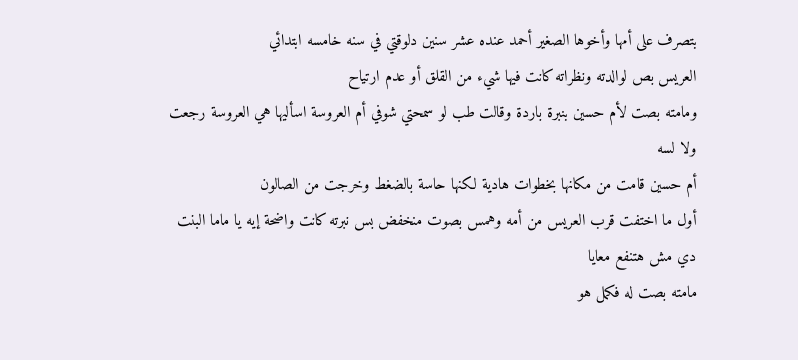بتصرف على أمها وأخوها الصغير أحمد عنده عشر سنين دلوقتي في سنه خامسه ابتدائي
العريس بص لوالدته ونظراته كانت فيها شيء من القلق أو عدم ارتياح
ومامته بصت لأم حسين بنبرة باردة وقالت طب لو سمحتي شوفي أم العروسة اسأليها هي العروسة رجعت ولا لسه
أم حسين قامت من مكانها بخطوات هادية لكنها حاسة بالضغط وخرجت من الصالون
أول ما اختفت قرب العريس من أمه وهمس بصوت منخفض بس نبرته كانت واضحة إيه يا ماما البنت دي مش هتنفع معايا
مامته بصت له فكمل هو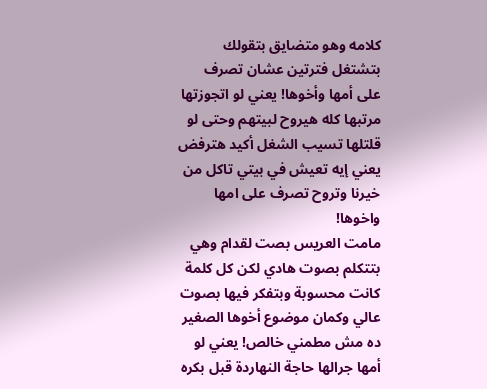كلامه وهو متضايق بتقولك بتشتغل فترتين عشان تصرف على أمها وأخوها! يعني لو اتجوزتها مرتبها كله هيروح لبيتهم وحتى لو قلتلها تسيب الشغل أكيد هترفض يعني إيه تعيش في بيتي تاكل من خيرنا وتروح تصرف على امها واخوها!
مامت العريس بصت لقدام وهي بتتكلم بصوت هادي لكن كل كلمة كانت محسوبة وبتفكر فيها بصوت عالي وكمان موضوع أخوها الصغير ده مش مطمني خالص! يعني لو أمها جرالها حاجة النهاردة قبل بكره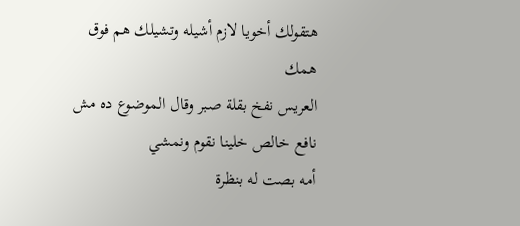هتقولك أخويا لازم أشيله وتشيلك هم فوق همك
العريس نفخ بقلة صبر وقال الموضوع ده مش نافع خالص خلينا نقوم ونمشي
أمه بصت له بنظرة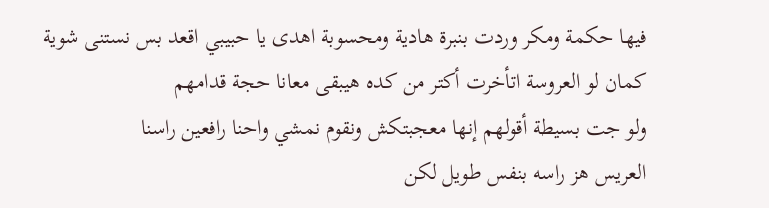فيها حكمة ومكر وردت بنبرة هادية ومحسوبة اهدى يا حبيبي اقعد بس نستنى شوية كمان لو العروسة اتأخرت أكتر من كده هيبقى معانا حجة قدامهم
ولو جت بسيطة أقولهم إنها معجبتكش ونقوم نمشي واحنا رافعين راسنا
العريس هز راسه بنفس طويل لكن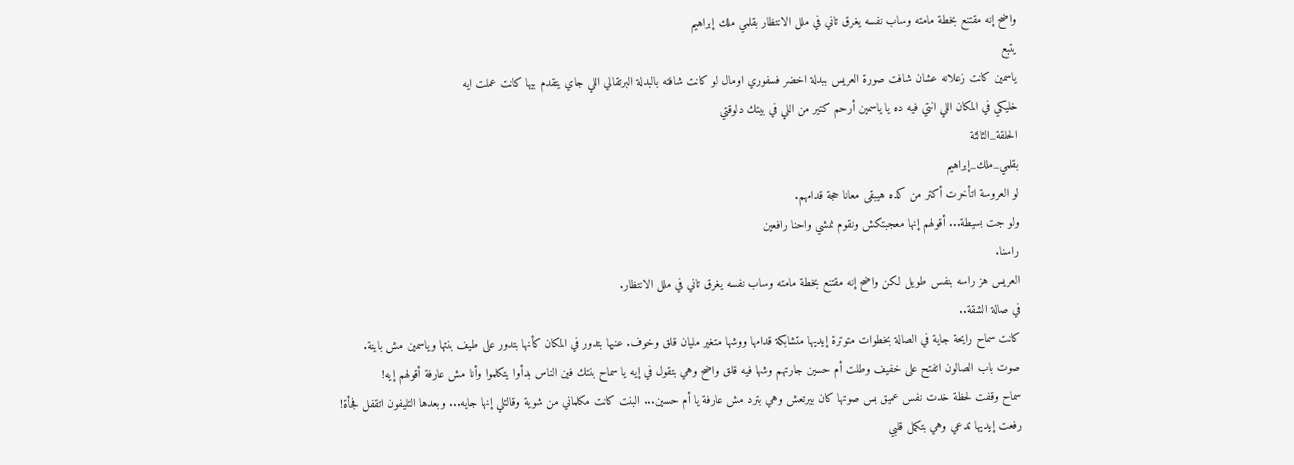واضح إنه مقتنع بخطة مامته وساب نفسه يغرق تاني في ملل الانتظار بقلمي ملك إبراهيم
يتبع
ياسمين كانت زعلانه عشان شافت صورة العريس ببدلة اخضر فسفوري اومال لو كانت شافته بالبدلة البرتقالي اللي جاي يتقدم بيها كانت عملت ايه
خليكي في المكان اللي انتي فيه ده يا ياسمين أرحم كتير من اللي في بيتك دلوقتي
الحلقة_الثالثة
بقلمي_ملك_إبراهيم
لو العروسة اتأخرت أكتر من كده هيبقى معانا حجة قدامهم.
ولو جت بسيطة... أقولهم إنها معجبتكش ونقوم نمشي واحنا رافعين
راسنا.
العريس هز راسه بنفس طويل لكن واضح إنه مقتنع بخطة مامته وساب نفسه يغرق تاني في ملل الانتظار.
في صالة الشقة..
كانت سماح رايحة جاية في الصالة بخطوات متوترة إيديها متشابكة قدامها ووشها متغير مليان قلق وخوف. عنيها بتدور في المكان كأنها بتدور على طيف بنتها وياسمين مش باينة.
صوت باب الصالون اتفتح على خفيف وطلت أم حسين جارتهم وشها فيه قلق واضح وهي بتقول في إيه يا سماح بنتك فين الناس بدأوا يتكلموا وأنا مش عارفة أقولهم إيه!
سماح وقفت لحظة خدت نفس عميق بس صوتها كان بيرتعش وهي بترد مش عارفة يا أم حسين... البنت كانت مكلماني من شوية وقالتلي إنها جايه... وبعدها التليفون اتقفل فجأة!
رفعت إيديها تدعي وهي بتكمل قلبي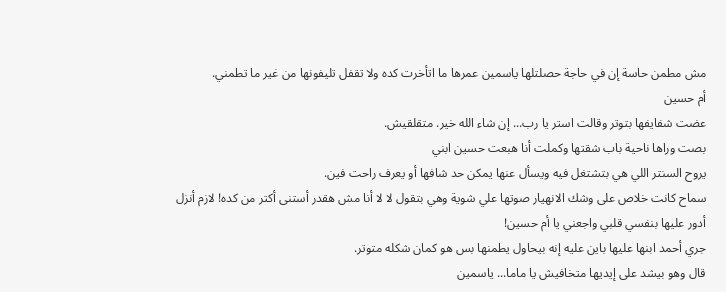مش مطمن حاسة إن في حاجة حصلتلها ياسمين عمرها ما اتأخرت كده ولا تقفل تليفونها من غير ما تطمني.
أم حسين
عضت شفايفها بتوتر وقالت استر يا رب... إن شاء الله خير. متقلقيش.
بصت وراها ناحية باب شقتها وكملت أنا هبعت حسين ابني
يروح السنتر اللي هي بتشتغل فيه ويسأل عنها يمكن حد شافها أو يعرف راحت فين.
سماح كانت خلاص على وشك الانهيار صوتها علي شوية وهي بتقول لا لا أنا مش هقدر أستنى أكتر من كده! لازم أنزل أدور عليها بنفسي قلبي واجعني يا أم حسين!
جري أحمد ابنها عليها باين عليه إنه بيحاول يطمنها بس هو كمان شكله متوتر.
قال وهو بيشد على إيديها متخافيش يا ماما... ياسمين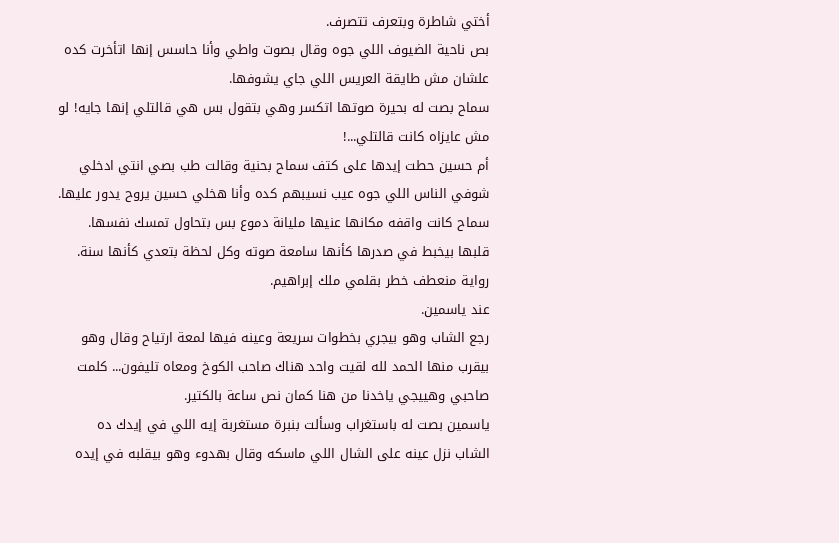أختي شاطرة وبتعرف تتصرف.
بص ناحية الضيوف اللي جوه وقال بصوت واطي وأنا حاسس إنها اتأخرت كده علشان مش طايقة العريس اللي جاي يشوفها.
سماح بصت له بحيرة صوتها اتكسر وهي بتقول بس هي قالتلي إنها جايه! لو مش عايزاه كانت قالتلي...!
أم حسين حطت إيدها على كتف سماح بحنية وقالت طب بصي انتي ادخلي شوفي الناس اللي جوه عيب نسيبهم كده وأنا هخلي حسين يروح يدور عليها.
سماح كانت واقفه مكانها عنيها مليانة دموع بس بتحاول تمسك نفسها. قلبها بيخبط في صدرها كأنها سامعة صوته وكل لحظة بتعدي كأنها سنة.
رواية منعطف خطر بقلمي ملك إبراهيم.
عند ياسمين.
رجع الشاب وهو بيجري بخطوات سريعة وعينه فيها لمعة ارتياح وقال وهو بيقرب منها الحمد لله لقيت واحد هناك صاحب الكوخ ومعاه تليفون... كلمت صاحبي وهييجي ياخدنا من هنا كمان نص ساعة بالكتير.
ياسمين بصت له باستغراب وسألت بنبرة مستغربة إيه اللي في إيدك ده
الشاب نزل عينه على الشال اللي ماسكه وقال بهدوء وهو بيقلبه في إيده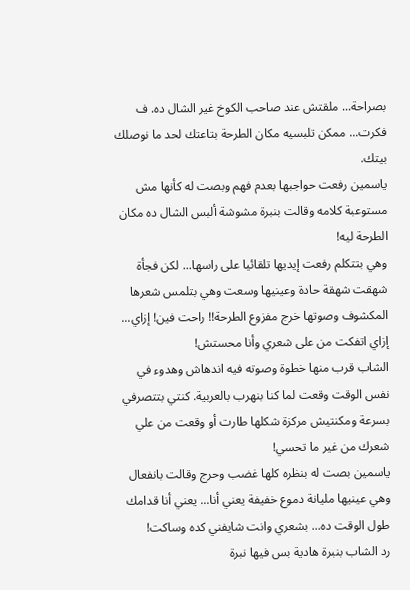بصراحة... ملقتش عند صاحب الكوخ غير الشال ده. ف فكرت... ممكن تلبسيه مكان الطرحة بتاعتك لحد ما نوصلك بيتك.
ياسمين رفعت حواجبها بعدم فهم وبصت له كأنها مش مستوعبة كلامه وقالت بنبرة مشوشة ألبس الشال ده مكان الطرحة ليه!
وهي بتتكلم رفعت إيديها تلقائيا على راسها... لكن فجأة شهقت شهقة حادة وعينيها وسعت وهي بتلمس شعرها المكشوف وصوتها خرج مفزوع الطرحة!! راحت فين! إزاي... إزاي اتفكت من على شعري وأنا محستش!
الشاب قرب منها خطوة وصوته فيه اندهاش وهدوء في نفس الوقت وقعت لما كنا بنهرب بالعربية. كنتي بتتصرفي بسرعة ومكنتيش مركزة شكلها طارت أو وقعت من علي شعرك من غير ما تحسي!
ياسمين بصت له بنظره كلها غضب وحرج وقالت بانفعال وهي عينيها مليانة دموع خفيفة يعني أنا... يعني أنا قدامك طول الوقت ده... بشعري وانت شايفني كده وساكت!
رد الشاب بنبرة هادية بس فيها نبرة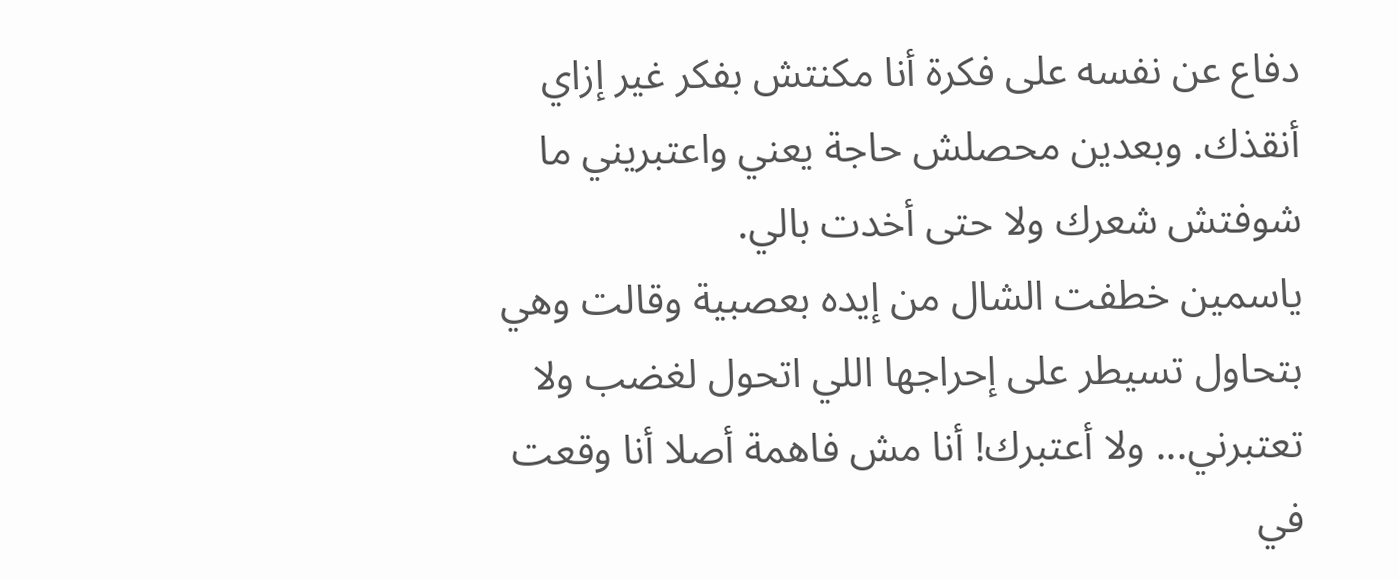دفاع عن نفسه على فكرة أنا مكنتش بفكر غير إزاي أنقذك. وبعدين محصلش حاجة يعني واعتبريني ما شوفتش شعرك ولا حتى أخدت بالي.
ياسمين خطفت الشال من إيده بعصبية وقالت وهي بتحاول تسيطر على إحراجها اللي اتحول لغضب ولا تعتبرني... ولا أعتبرك! أنا مش فاهمة أصلا أنا وقعت في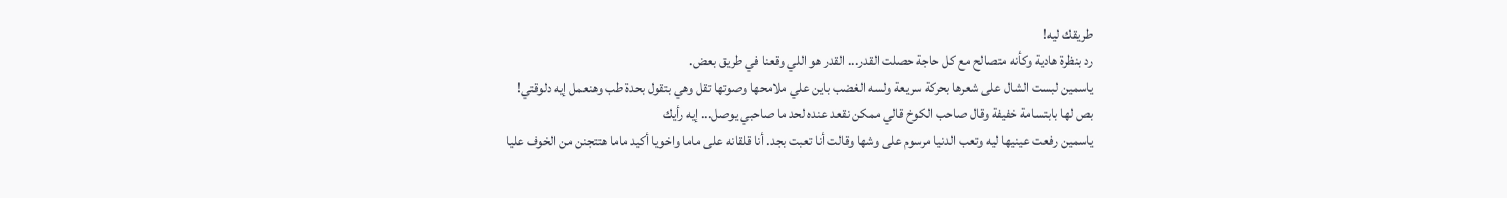طريقك ليه!
رد بنظرة هادية وكأنه متصالح مع كل حاجة حصلت القدر... القدر هو اللي وقعنا في طريق بعض.
ياسمين لبست الشال على شعرها بحركة سريعة ولسه الغضب باين علي ملامحها وصوتها تقل وهي بتقول بحدة طب وهنعمل إيه دلوقتي!
بص لها بابتسامة خفيفة وقال صاحب الكوخ قالي ممكن نقعد عنده لحد ما صاحبي يوصل... إيه رأيك
ياسمين رفعت عينيها ليه وتعب الدنيا مرسوم على وشها وقالت أنا تعبت بجد. أنا قلقانه على ماما واخويا أكيد ماما هتتجنن من الخوف عليا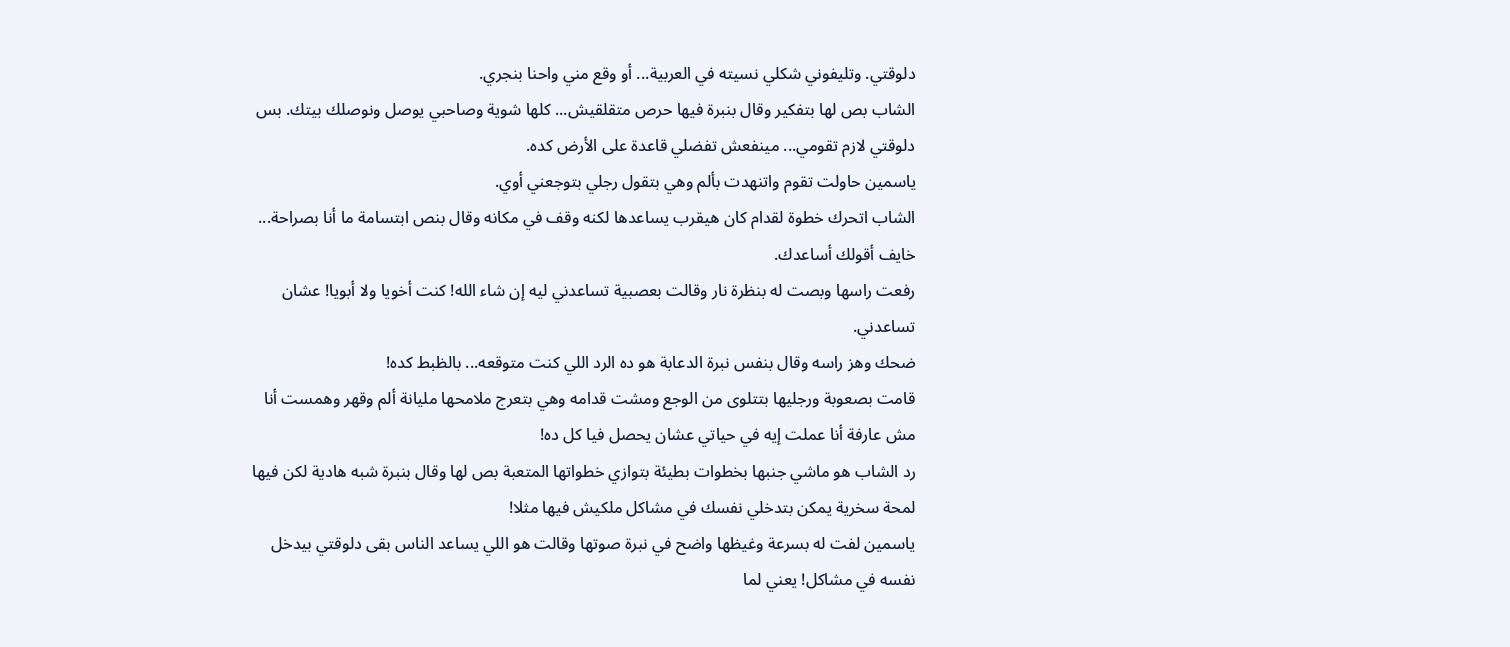دلوقتي. وتليفوني شكلي نسيته في العربية... أو وقع مني واحنا بنجري.
الشاب بص لها بتفكير وقال بنبرة فيها حرص متقلقيش... كلها شوية وصاحبي يوصل ونوصلك بيتك. بس دلوقتي لازم تقومي... مينفعش تفضلي قاعدة على الأرض كده.
ياسمين حاولت تقوم واتنهدت بألم وهي بتقول رجلي بتوجعني أوي.
الشاب اتحرك خطوة لقدام كان هيقرب يساعدها لكنه وقف في مكانه وقال بنص ابتسامة ما أنا بصراحة... خايف أقولك أساعدك.
رفعت راسها وبصت له بنظرة نار وقالت بعصبية تساعدني ليه إن شاء الله! كنت أخويا ولا أبويا! عشان تساعدني.
ضحك وهز راسه وقال بنفس نبرة الدعابة هو ده الرد اللي كنت متوقعه... بالظبط كده!
قامت بصعوبة ورجليها بتتلوى من الوجع ومشت قدامه وهي بتعرج ملامحها مليانة ألم وقهر وهمست أنا مش عارفة أنا عملت إيه في حياتي عشان يحصل فيا كل ده!
رد الشاب هو ماشي جنبها بخطوات بطيئة بتوازي خطواتها المتعبة بص لها وقال بنبرة شبه هادية لكن فيها لمحة سخرية يمكن بتدخلي نفسك في مشاكل ملكيش فيها مثلا!
ياسمين لفت له بسرعة وغيظها واضح في نبرة صوتها وقالت هو اللي يساعد الناس بقى دلوقتي بيدخل نفسه في مشاكل! يعني لما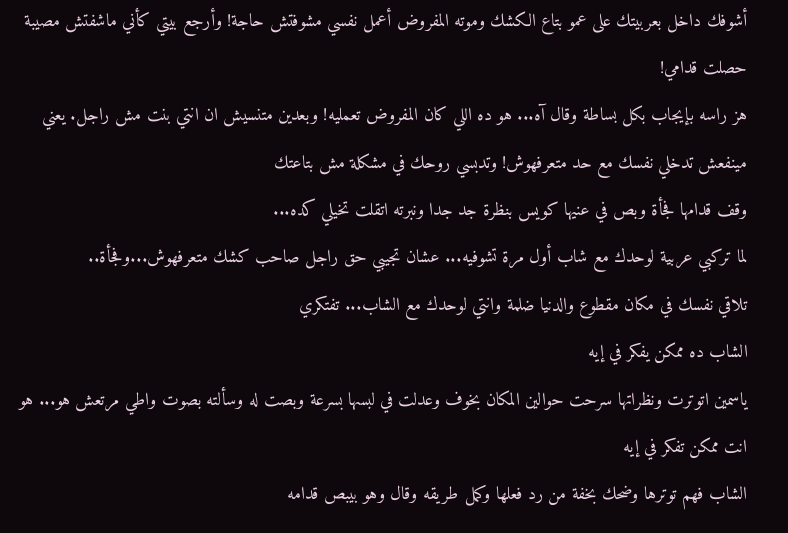أشوفك داخل بعربيتك على عمو بتاع الكشك وموته المفروض أعمل نفسي مشوفتش حاجة! وأرجع بيتي كأني ماشفتش مصيبة حصلت قدامي!
هز راسه بإيجاب بكل بساطة وقال آه... هو ده اللي كان المفروض تعمليه! وبعدين متنسيش ان انتي بنت مش راجل. يعني مينفعش تدخلي نفسك مع حد متعرفهوش! وتدبسي روحك في مشكلة مش بتاعتك
وقف قدامها فجأة وبص في عنيها كويس بنظرة جد جدا ونبرته اتقلت تخيلي كده...
لما تركبي عربية لوحدك مع شاب أول مرة تشوفيه... عشان تجيبي حق راجل صاحب كشك متعرفهوش...وفجأة..
تلاقي نفسك في مكان مقطوع والدنيا ضلمة وانتي لوحدك مع الشاب... تفتكري
الشاب ده ممكن يفكر في إيه
ياسمين اتوترت ونظراتها سرحت حوالين المكان بخوف وعدلت في لبسها بسرعة وبصت له وسألته بصوت واطي مرتعش هو... هو انت ممكن تفكر في إيه
الشاب فهم توترها وضحك بخفة من رد فعلها وكمل طريقه وقال وهو بيبص قدامه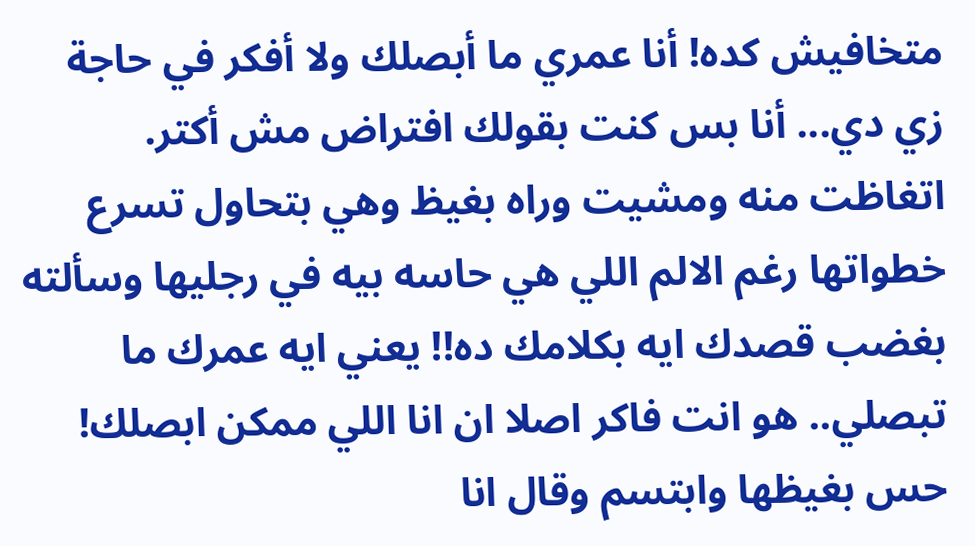متخافيش كده! أنا عمري ما أبصلك ولا أفكر في حاجة زي دي... أنا بس كنت بقولك افتراض مش أكتر.
اتغاظت منه ومشيت وراه بغيظ وهي بتحاول تسرع خطواتها رغم الالم اللي هي حاسه بيه في رجليها وسألته بغضب قصدك ايه بكلامك ده!! يعني ايه عمرك ما تبصلي.. هو انت فاكر اصلا ان انا اللي ممكن ابصلك!
حس بغيظها وابتسم وقال انا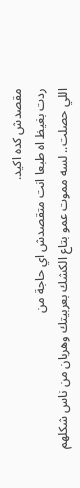مقصدش كده اكيد.
ردت بغيظ اه طبعا انت متقصدش اي حاجة من
اللي حصلت.. لسه مموت عمو بتاع الكشك بعربيتك وهربان من ناس شكلهم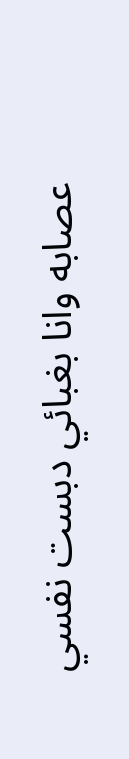عصابه وانا بغبائي دبست نفسي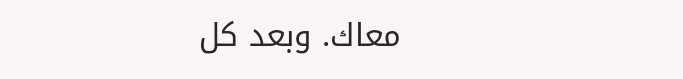معاك. وبعد كل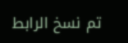تم نسخ الرابط